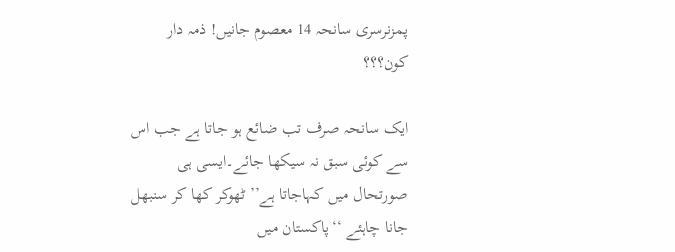پمزنرسری سانحہ 14 معصوم جانیں! ذمہ دار کون؟؟؟

ایک سانحہ صرف تب ضائع ہو جاتا ہے جب اس سے کوئی سبق نہ سیکھا جائے۔ایسی ہی صورتحال میں کہاجاتا ہے’’ ٹھوکر کھا کر سنبھل جانا چاہئے ‘‘پاکستان میں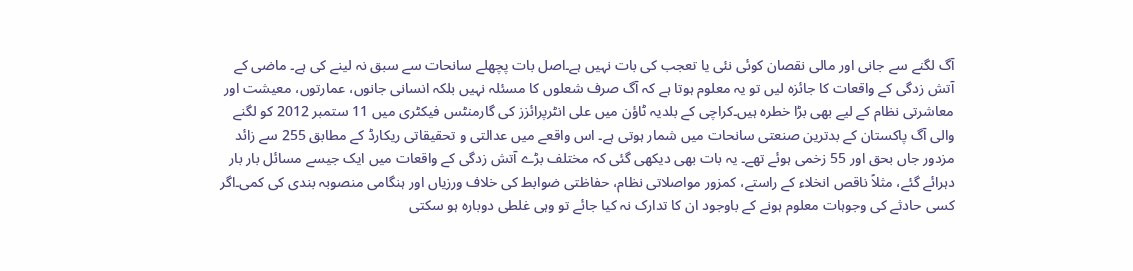آگ لگنے سے جانی اور مالی نقصان کوئی نئی یا تعجب کی بات نہیں ہے۔اصل بات پچھلے سانحات سے سبق نہ لینے کی ہے۔ ماضی کے آتش زدگی کے واقعات کا جائزہ لیں تو یہ معلوم ہوتا ہے کہ آگ صرف شعلوں کا مسئلہ نہیں بلکہ انسانی جانوں، عمارتوں، معیشت اور معاشرتی نظام کے لیے بھی بڑا خطرہ ہیں۔کراچی کے بلدیہ ٹاؤن میں علی انٹرپرائزز کی گارمنٹس فیکٹری میں 11 ستمبر 2012 کو لگنے والی آگ پاکستان کے بدترین صنعتی سانحات میں شمار ہوتی ہے۔ اس واقعے میں عدالتی و تحقیقاتی ریکارڈ کے مطابق 255 سے زائد مزدور جاں بحق اور 55 زخمی ہوئے تھے۔ یہ بات بھی دیکھی گئی کہ مختلف بڑے آتش زدگی کے واقعات میں ایک جیسے مسائل بار بار دہرائے گئے، مثلاً ناقص انخلاء کے راستے، کمزور مواصلاتی نظام، حفاظتی ضوابط کی خلاف ورزیاں اور ہنگامی منصوبہ بندی کی کمی۔اگر کسی حادثے کی وجوہات معلوم ہونے کے باوجود ان کا تدارک نہ کیا جائے تو وہی غلطی دوبارہ ہو سکتی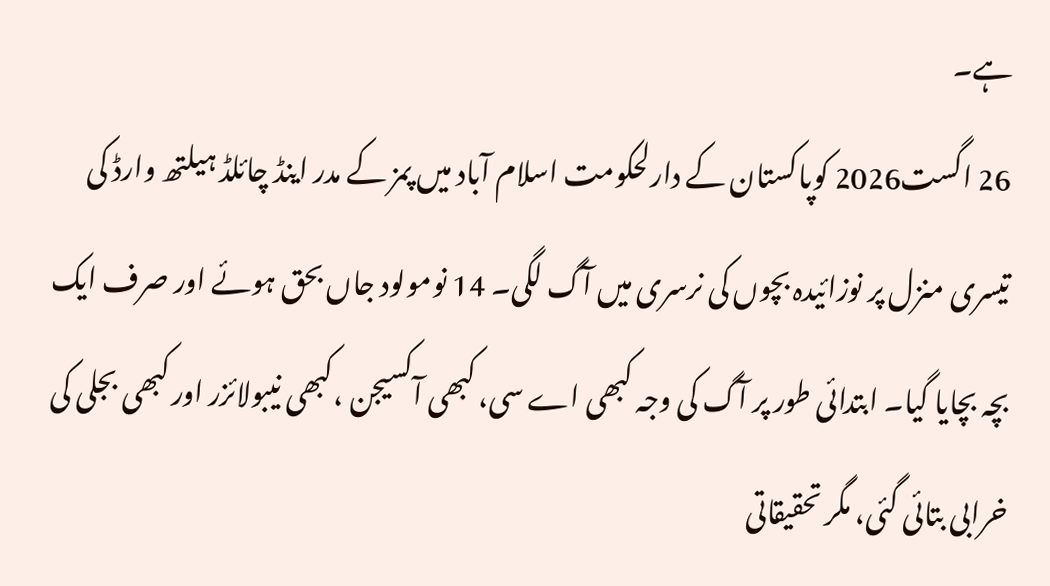ہے۔
26 اگست2026 کوپاکستان کے دارلحکومت اسلام آباد میں پمز کے مدر اینڈ چائلڈ ہیلتھ وارڈ کی تیسری منزل پر نوزائیدہ بچوں کی نرسری میں آگ لگی۔ 14 نومولود جاں بحق ہوئے اور صرف ایک بچہ بچایا گیا۔ ابتدائی طور پر آگ کی وجہ کبھی اے سی، کبھی آکسیجن ،کبھی نیبولائزر اور کبھی بجلی کی خرابی بتائی گئی، مگر تحقیقاتی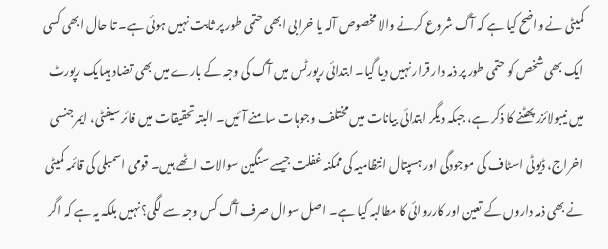کمیٹی نے واضح کیا ہے کہ آگ شروع کرنے والا مخصوص آلہ یا خرابی ابھی حتمی طور پر ثابت نہیں ہوئی ہے۔ تا حال ابھی کسی ایک بھی شخص کو حتمی طور پر ذمہ دار قرار نہیں دیا گیا۔ ابتدائی رپورٹس میں آگ کی وجہ کے بارے میں بھی تضاد ہیںایک رپورٹ میں نیبولائزر پھٹنے کا ذکر ہے، جبکہ دیگر ابتدائی بیانات میں مختلف وجوہات سامنے آئیں۔ البتہ تحقیقات میں فائر سیفٹی، ایمرجنسی اخراج، ڈیوٹی اسٹاف کی موجودگی اور ہسپتال انتظامیہ کی ممکنہ غفلت جیسے سنگین سوالات اٹھے ہیں۔ قومی اسمبلی کی قائمہ کمیٹی نے بھی ذمہ داروں کے تعین اور کارروائی کا مطالبہ کیا ہے۔ اصل سوال صرف آگ کس وجہ سے لگی؟ نہیں بلکہ یہ ہے کہ اگر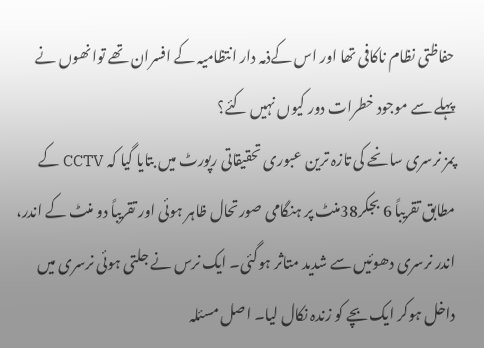حفاظتی نظام ناکافی تھا اور اس کےذمہ دار انتظامیہ کے افسران تھے توانھوں نے پہلے سے موجود خطرات دور کیوں نہیں کئے؟
پمز نرسری سانحے کی تازہ ترین عبوری تحقیقاتی رپورٹ میں بتایا گیا کہ CCTV کے مطابق تقریباً 6 بجکر38منٹ پر ہنگامی صورتحال ظاہر ہوئی اور تقریباً دو منٹ کے اندر، اندر نرسری دھوئیں سے شدید متاثر ہوگئی۔ ایک نرس نے جلتی ہوئی نرسری میں داخل ہوکر ایک بچے کو زندہ نکال لیا۔ اصل مسئلہ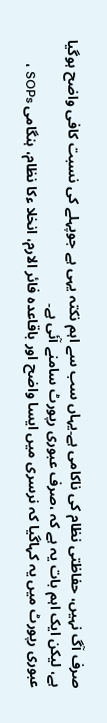صرف آگ نہیں، حفاظتی نظام کی ناکامی ہے۔یہاں سب سے اہم نکتہ یہی ہے جوپہلے کی نسبت کافی واضح ہوگیا ہے، لیکن ایک اہم بات یہ ہے کہ ،صرف عبوری رپورٹ سامنے آئی ہے۔
عبوری رپورٹ میں یہ کہاگیا کہ نرسری میں ایسا واضح اور باقاعدہ فائر الارم، انخلا ءکا نظام، ہنگامی SOPs ،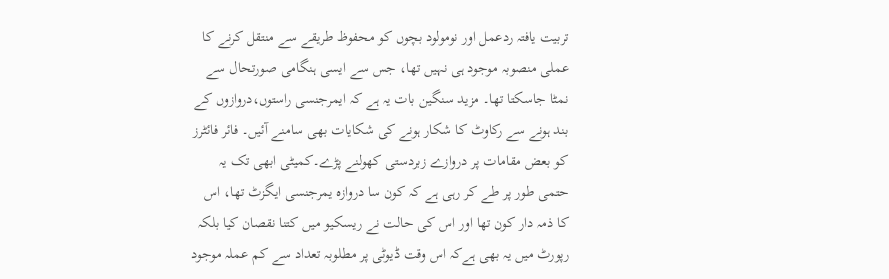تربیت یافتہ ردعمل اور نومولود بچوں کو محفوظ طریقے سے منتقل کرنے کا عملی منصوبہ موجود ہی نہیں تھا، جس سے ایسی ہنگامی صورتحال سے نمٹا جاسکتا تھا۔ مزید سنگین بات یہ ہے کہ ایمرجنسی راستوں،دروازوں کے بند ہونے سے رکاوٹ کا شکار ہونے کی شکایات بھی سامنے آئیں۔ فائر فائٹرز کو بعض مقامات پر دروازے زبردستی کھولنے پڑے۔کمیٹی ابھی تک یہ حتمی طور پر طے کر رہی ہے کہ کون سا دروازہ یمرجنسی ایگزٹ تھا، اس کا ذمہ دار کون تھا اور اس کی حالت نے ریسکیو میں کتنا نقصان کیا بلکہ رپورٹ میں یہ بھی ہےکہ اس وقت ڈیوٹی پر مطلوبہ تعداد سے کم عملہ موجود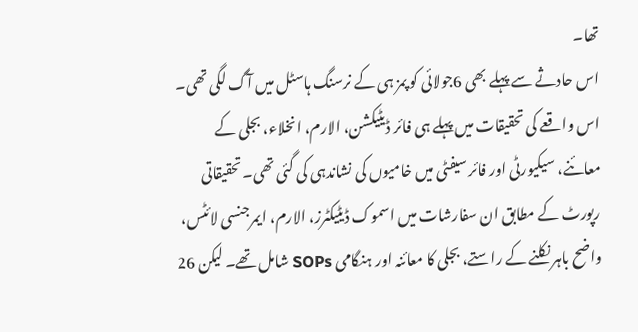تھا۔
اس حادثے سے پہلے بھی 6جولائی کو پمز ہی کے نرسنگ ہاسٹل میں آگ لگی تھی۔ اس واقعے کی تحقیقات میں پہلے ہی فائر ڈیٹیکشن، الارم، انخلاء، بجلی کے معائنے، سیکیورٹی اور فائر سیفٹی میں خامیوں کی نشاندہی کی گئی تھی۔تحقیقاتی رپورٹ کے مطابق ان سفارشات میں اسموک ڈیٹیکٹرز، الارم، ایمرجنسی لائٹس، واضح باہر نکلنے کے راستے، بجلی کا معائنہ اور ہنگامی SOPs شامل تھے۔ لیکن 26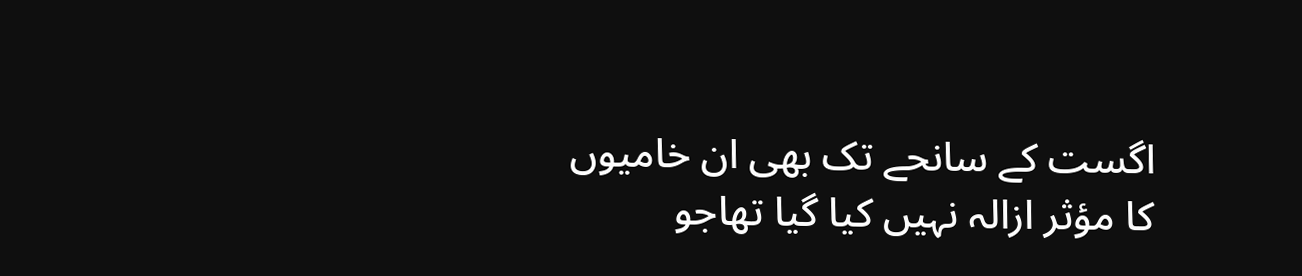اگست کے سانحے تک بھی ان خامیوں کا مؤثر ازالہ نہیں کیا گیا تھاجو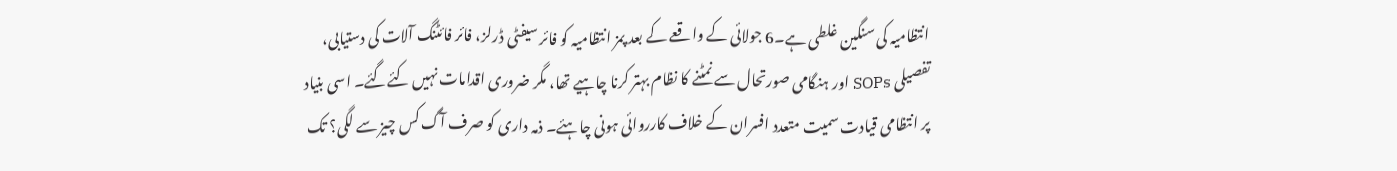انتظامیہ کی سنگین غلطی ہے۔6 جولائی کے واقعے کے بعد پمز انتظامیہ کو فائر سیفٹی ڈرلز، فائر فائٹنگ آلات کی دستیابی، تفصیلی SOPs اور ہنگامی صورتحال سے نمٹنے کا نظام بہتر کرنا چاہیے تھا، مگر ضروری اقدامات نہیں کئےگئے۔ اسی بنیاد پر انتظامی قیادت سمیت متعدد افسران کے خلاف کارروائی ہونی چاہئے۔ ذمہ داری کو صرف آگ کس چیز سے لگی؟ تک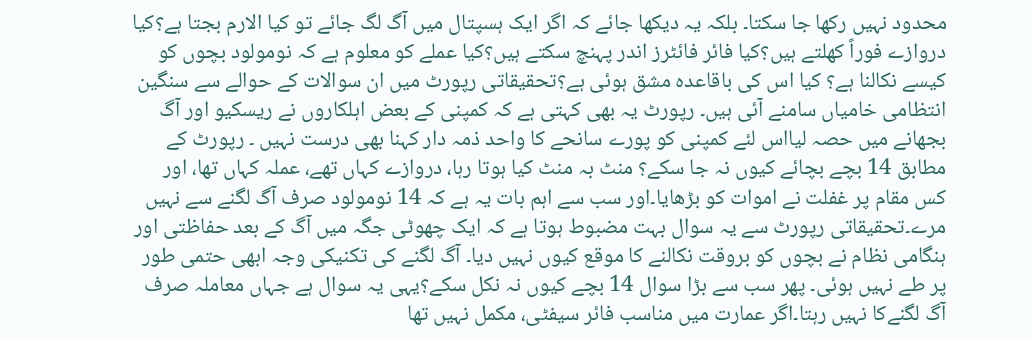محدود نہیں رکھا جا سکتا۔ بلکہ یہ دیکھا جائے کہ اگر ایک ہسپتال میں آگ لگ جائے تو کیا الارم بجتا ہے؟کیا دروازے فوراً کھلتے ہیں؟کیا فائر فائٹرز اندر پہنچ سکتے ہیں؟کیا عملے کو معلوم ہے کہ نومولود بچوں کو کیسے نکالنا ہے؟ کیا اس کی باقاعدہ مشق ہوئی ہے؟تحقیقاتی رپورٹ میں ان سوالات کے حوالے سے سنگین انتظامی خامیاں سامنے آئی ہیں۔ رپورٹ یہ بھی کہتی ہے کہ کمپنی کے بعض اہلکاروں نے ریسکیو اور آگ بجھانے میں حصہ لیااس لئے کمپنی کو پورے سانحے کا واحد ذمہ دار کہنا بھی درست نہیں ۔ رپورٹ کے مطابق 14 بچے بچائے کیوں نہ جا سکے؟ منٹ بہ منٹ کیا ہوتا رہا، دروازے کہاں تھے، عملہ کہاں تھا، اور کس مقام پر غفلت نے اموات کو بڑھایا۔اور سب سے اہم بات یہ ہے کہ 14 نومولود صرف آگ لگنے سے نہیں مرے۔تحقیقاتی رپورٹ سے یہ سوال بہت مضبوط ہوتا ہے کہ ایک چھوٹی جگہ میں آگ کے بعد حفاظتی اور ہنگامی نظام نے بچوں کو بروقت نکالنے کا موقع کیوں نہیں دیا۔ آگ لگنے کی تکنیکی وجہ ابھی حتمی طور پر طے نہیں ہوئی۔ پھر سب سے بڑا سوال 14 بچے کیوں نہ نکل سکے؟یہی یہ سوال ہے جہاں معاملہ صرف آگ لگنےکا نہیں رہتا۔اگر عمارت میں مناسب فائر سیفٹی، مکمل نہیں تھا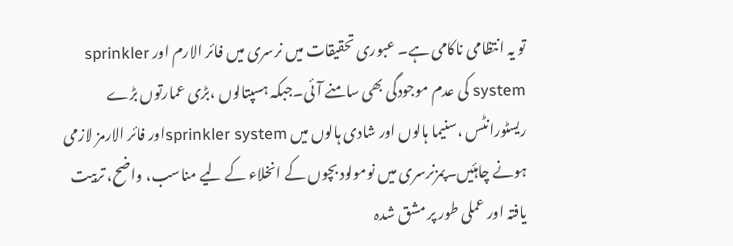تو یہ انتظامی ناکامی ہے۔ عبوری تحقیقات میں نرسری میں فائر الارم اور sprinkler system کی عدم موجودگی بھی سامنے آئی۔جبکہ ہسپتالوں ،بڑی عمارتوں بڑے ریسٹورانٹس ،سنیما ہالوں اور شادی ہالوں میں sprinkler systemاور فائر الارمز لازمی ہونے چاہئیں۔پمزنرسری میں نومولود بچوں کے انخلاء کے لیے مناسب، واضح، تربیت یافتہ اور عملی طور پر مشق شدہ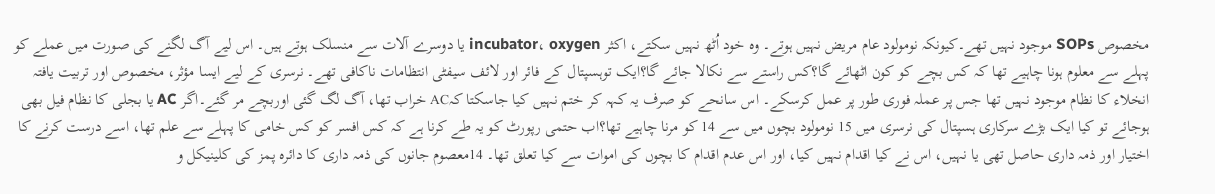مخصوص SOPs موجود نہیں تھے۔کیونکہ نومولود عام مریض نہیں ہوتے۔ وہ خود اُٹھ نہیں سکتے، اکثر incubator، oxygen یا دوسرے آلات سے منسلک ہوتے ہیں۔ اس لیے آگ لگنے کی صورت میں عملے کو پہلے سے معلوم ہونا چاہیے تھا کہ کس بچے کو کون اٹھائے گا؟کس راستے سے نکالا جائے گا؟ایک توہسپتال کے فائر اور لائف سیفٹی انتظامات ناکافی تھے۔ نرسری کے لیے ایسا مؤثر، مخصوص اور تربیت یافتہ انخلاء کا نظام موجود نہیں تھا جس پر عملہ فوری طور پر عمل کرسکے۔ اس سانحے کو صرف یہ کہہ کر ختم نہیں کیا جاسکتا کہAC خراب تھا، آگ لگ گئی اوربچے مر گئے۔اگر AC یا بجلی کا نظام فیل بھی ہوجائے تو کیا ایک بڑے سرکاری ہسپتال کی نرسری میں 15 نومولود بچوں میں سے 14 کو مرنا چاہیے تھا؟اب حتمی رپورٹ کو یہ طے کرنا ہے کہ کس افسر کو کس خامی کا پہلے سے علم تھا، اسے درست کرنے کا اختیار اور ذمہ داری حاصل تھی یا نہیں، اس نے کیا اقدام نہیں کیا، اور اس عدم اقدام کا بچوں کی اموات سے کیا تعلق تھا۔ 14معصوم جانوں کی ذمہ داری کا دائرہ پمز کی کلینیکل و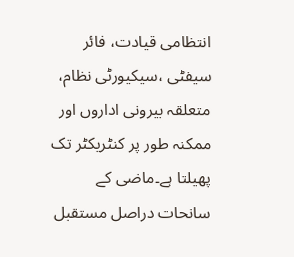انتظامی قیادت، فائر سیفٹی ،سیکیورٹی نظام، متعلقہ بیرونی اداروں اور ممکنہ طور پر کنٹریکٹر تک پھیلتا ہے۔ماضی کے سانحات دراصل مستقبل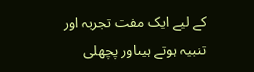کے لیے ایک مفت تجربہ اور تنبیہ ہوتے ہیںاور پچھلی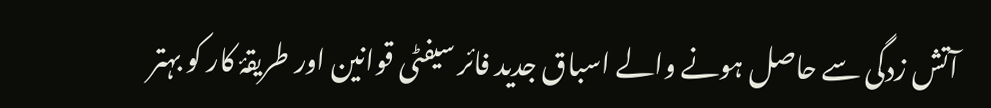آتش زدگی سے حاصل ہونے والے اسباق جدید فائر سیفٹی قوانین اور طریقۂ کار کو بہتر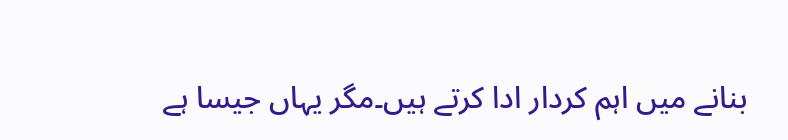بنانے میں اہم کردار ادا کرتے ہیں۔مگر یہاں جیسا ہے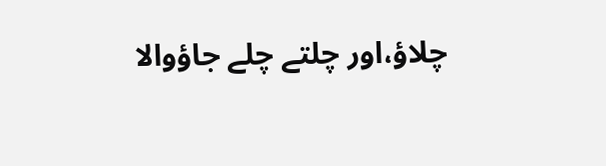چلاؤ،اور چلتے چلے جاؤوالا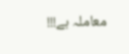معاملہ ہے!!!